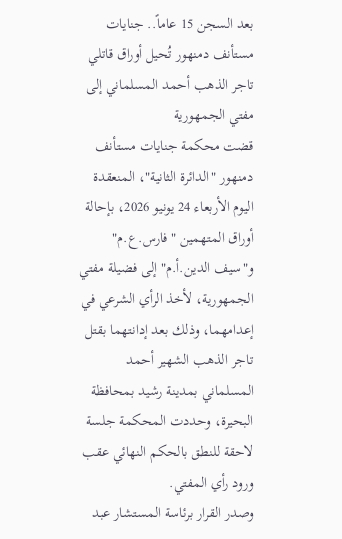بعد السجن 15 عاماً.. جنايات مستأنف دمنهور تُحيل أوراق قاتلي تاجر الذهب أحمد المسلماني إلى مفتي الجمهورية
قضت محكمة جنايات مستأنف دمنهور "الدائرة الثانية"، المنعقدة اليوم الأربعاء 24 يونيو 2026، بإحالة أوراق المتهمين "فارس.ع.م" و"سيف الدين.أ.م" إلى فضيلة مفتي الجمهورية، لأخذ الرأي الشرعي في إعدامهما، وذلك بعد إدانتهما بقتل تاجر الذهب الشهير أحمد المسلماني بمدينة رشيد بمحافظة البحيرة، وحددت المحكمة جلسة لاحقة للنطق بالحكم النهائي عقب ورود رأي المفتي.
وصدر القرار برئاسة المستشار عبد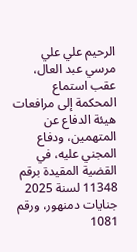الرحيم علي علي مرسي عبد العال، عقب استماع المحكمة إلى مرافعات هيئة الدفاع عن المتهمين، ودفاع المجني عليه، في القضية المقيدة برقم 11348 لسنة 2025 جنايات دمنهور، ورقم 1081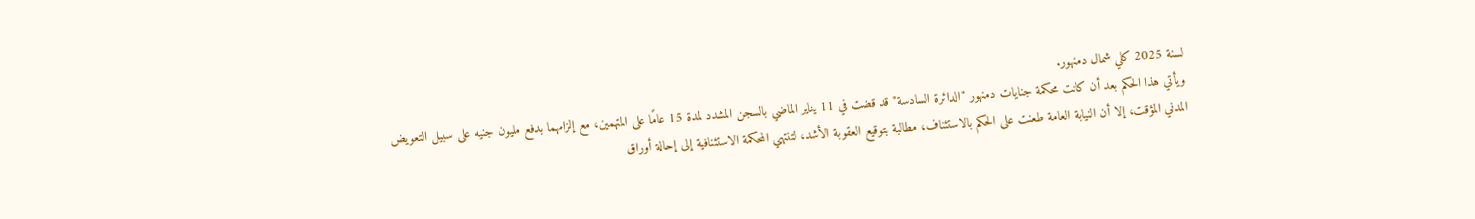لسنة 2025 كلي شمال دمنهور.
ويأتي هذا الحكم بعد أن كانت محكمة جنايات دمنهور "الدائرة السادسة" قد قضت في 11 يناير الماضي بالسجن المشدد لمدة 15 عامًا على المتهمين، مع إلزامهما بدفع مليون جنيه على سبيل التعويض المدني المؤقت، إلا أن النيابة العامة طعنت على الحكم بالاستئناف، مطالبة بتوقيع العقوبة الأشد، لتنتهي المحكمة الاستئنافية إلى إحالة أوراق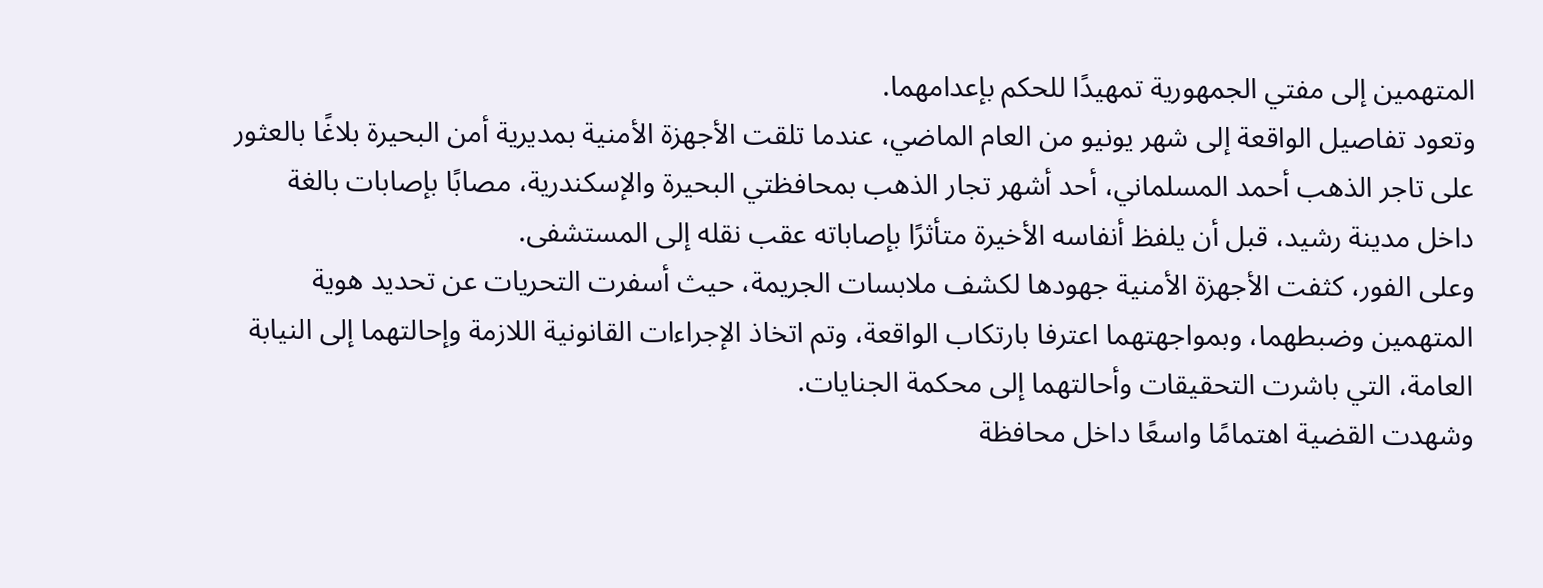المتهمين إلى مفتي الجمهورية تمهيدًا للحكم بإعدامهما.
وتعود تفاصيل الواقعة إلى شهر يونيو من العام الماضي، عندما تلقت الأجهزة الأمنية بمديرية أمن البحيرة بلاغًا بالعثور على تاجر الذهب أحمد المسلماني، أحد أشهر تجار الذهب بمحافظتي البحيرة والإسكندرية، مصابًا بإصابات بالغة داخل مدينة رشيد، قبل أن يلفظ أنفاسه الأخيرة متأثرًا بإصاباته عقب نقله إلى المستشفى.
وعلى الفور، كثفت الأجهزة الأمنية جهودها لكشف ملابسات الجريمة، حيث أسفرت التحريات عن تحديد هوية المتهمين وضبطهما، وبمواجهتهما اعترفا بارتكاب الواقعة، وتم اتخاذ الإجراءات القانونية اللازمة وإحالتهما إلى النيابة العامة، التي باشرت التحقيقات وأحالتهما إلى محكمة الجنايات.
وشهدت القضية اهتمامًا واسعًا داخل محافظة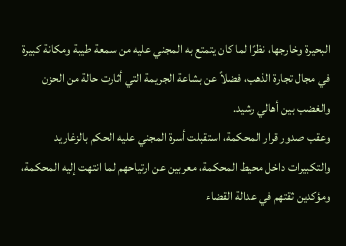البحيرة وخارجها، نظرًا لما كان يتمتع به المجني عليه من سمعة طيبة ومكانة كبيرة في مجال تجارة الذهب، فضلاً عن بشاعة الجريمة التي أثارت حالة من الحزن والغضب بين أهالي رشيد.
وعقب صدور قرار المحكمة، استقبلت أسرة المجني عليه الحكم بالزغاريد والتكبيرات داخل محيط المحكمة، معربين عن ارتياحهم لما انتهت إليه المحكمة، ومؤكدين ثقتهم في عدالة القضاء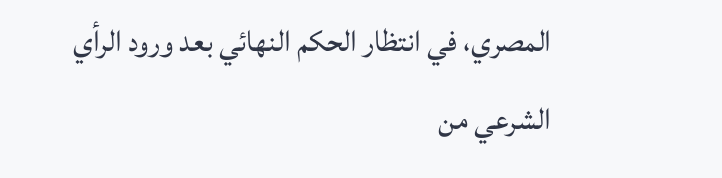المصري، في انتظار الحكم النهائي بعد ورود الرأي الشرعي من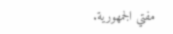مفتي الجمهورية.